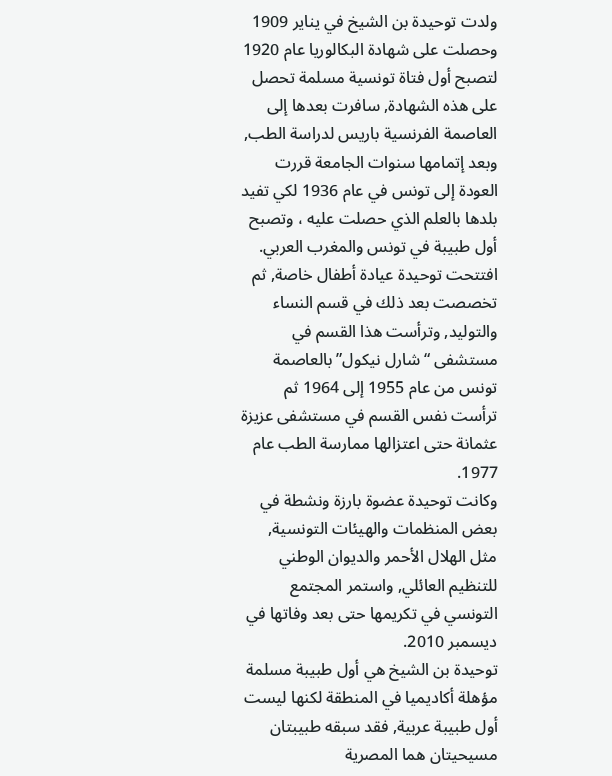ولدت توحيدة بن الشيخ في يناير 1909 وحصلت على شهادة البكالوريا عام 1920 لتصبح أول فتاة تونسية مسلمة تحصل على هذه الشهادة, سافرت بعدها إلى العاصمة الفرنسية باريس لدراسة الطب, وبعد إتمامها سنوات الجامعة قررت العودة إلى تونس في عام 1936 لكي تفيد بلدها بالعلم الذي حصلت عليه ، وتصبح أول طبيبة في تونس والمغرب العربي.
افتتحت توحيدة عيادة أطفال خاصة, ثم تخصصت بعد ذلك في قسم النساء والتوليد, وترأست هذا القسم في مستشفى “شارل نيكول” بالعاصمة تونس من عام 1955 إلى 1964 ثم ترأست نفس القسم في مستشفى عزيزة عثمانة حتى اعتزالها ممارسة الطب عام 1977.
وكانت توحيدة عضوة بارزة ونشطة في بعض المنظمات والهيئات التونسية, مثل الهلال الأحمر والديوان الوطني للتنظيم العائلي, واستمر المجتمع التونسي في تكريمها حتى بعد وفاتها في ديسمبر 2010.
توحيدة بن الشيخ هي أول طبيبة مسلمة مؤهلة أكاديميا في المنطقة لكنها ليست أول طبيبة عربية, فقد سبقه طبيبتان مسيحيتان هما المصرية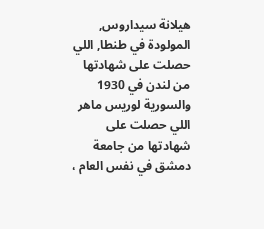هيلانة سيداروس, المولودة في طنطا, اللي حصلت على شهادتها من لندن في 1930 والسورية لوريس ماهر اللي حصلت على شهادتها من جامعة دمشق في نفس العام ،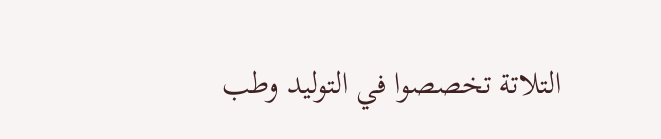التلاتة تخصصوا في التوليد وطب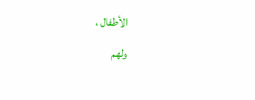الأطفال ،
ولهم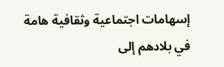إسهامات اجتماعية وثقافية هامة في بلادهم إلى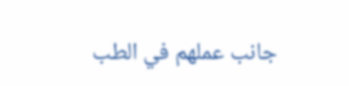جانب عملهم في الطب